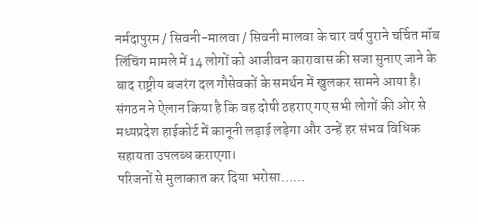नर्मदापुरम / सिवनी-मालवा / सिवनी मालवा के चार वर्ष पुराने चर्चित मॉब लिंचिंग मामले में 14 लोगों को आजीवन कारावास की सजा सुनाए जाने के बाद राष्ट्रीय बजरंग दल गौसेवकों के समर्थन में खुलकर सामने आया है। संगठन ने ऐलान किया है कि वह दोषी ठहराए गए सभी लोगों की ओर से मध्यप्रदेश हाईकोर्ट में कानूनी लड़ाई लड़ेगा और उन्हें हर संभव विधिक सहायता उपलब्ध कराएगा।
परिजनों से मुलाकात कर दिया भरोसा……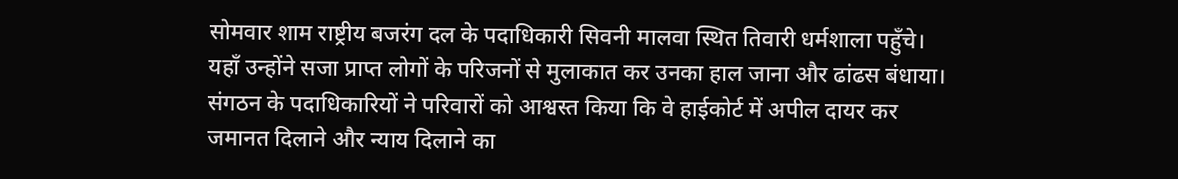सोमवार शाम राष्ट्रीय बजरंग दल के पदाधिकारी सिवनी मालवा स्थित तिवारी धर्मशाला पहुँचे। यहाँ उन्होंने सजा प्राप्त लोगों के परिजनों से मुलाकात कर उनका हाल जाना और ढांढस बंधाया। संगठन के पदाधिकारियों ने परिवारों को आश्वस्त किया कि वे हाईकोर्ट में अपील दायर कर जमानत दिलाने और न्याय दिलाने का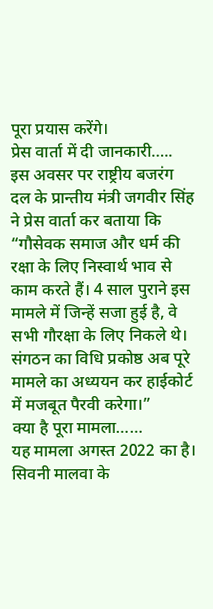पूरा प्रयास करेंगे।
प्रेस वार्ता में दी जानकारी…..
इस अवसर पर राष्ट्रीय बजरंग दल के प्रान्तीय मंत्री जगवीर सिंह ने प्रेस वार्ता कर बताया कि “गौसेवक समाज और धर्म की रक्षा के लिए निस्वार्थ भाव से काम करते हैं। 4 साल पुराने इस मामले में जिन्हें सजा हुई है, वे सभी गौरक्षा के लिए निकले थे। संगठन का विधि प्रकोष्ठ अब पूरे मामले का अध्ययन कर हाईकोर्ट में मजबूत पैरवी करेगा।”
क्या है पूरा मामला……
यह मामला अगस्त 2022 का है। सिवनी मालवा के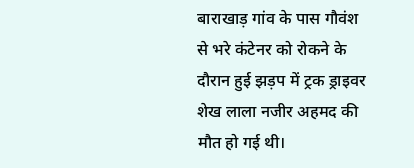बाराखाड़ गांव के पास गौवंश से भरे कंटेनर को रोकने के दौरान हुई झड़प में ट्रक ड्राइवर शेख लाला नजीर अहमद की मौत हो गई थी।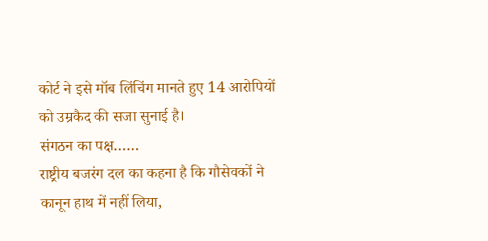कोर्ट ने इसे मॉब लिंचिंग मानते हुए 14 आरोपियों को उम्रकैद की सजा सुनाई है।
संगठन का पक्ष……
राष्ट्रीय बजरंग दल का कहना है कि गौसेवकों ने कानून हाथ में नहीं लिया,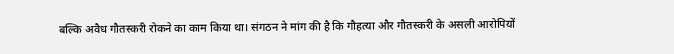बल्कि अवैध गौतस्करी रोकने का काम किया था। संगठन ने मांग की है कि गौहत्या और गौतस्करी के असली आरोपियों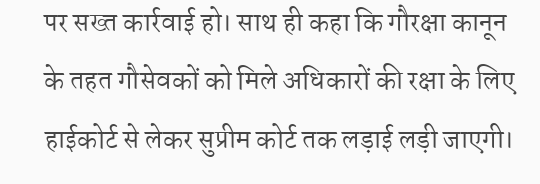पर सख्त कार्रवाई हो। साथ ही कहा कि गौरक्षा कानून के तहत गौसेवकों को मिले अधिकारों की रक्षा के लिए हाईकोर्ट से लेकर सुप्रीम कोर्ट तक लड़ाई लड़ी जाएगी।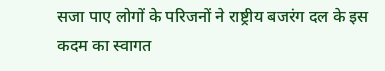सजा पाए लोगों के परिजनों ने राष्ट्रीय बजरंग दल के इस कदम का स्वागत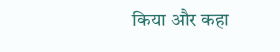किया और कहा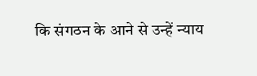कि संगठन के आने से उन्हें न्याय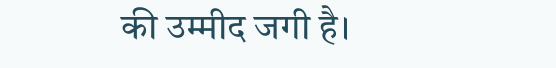की उम्मीद जगी है।